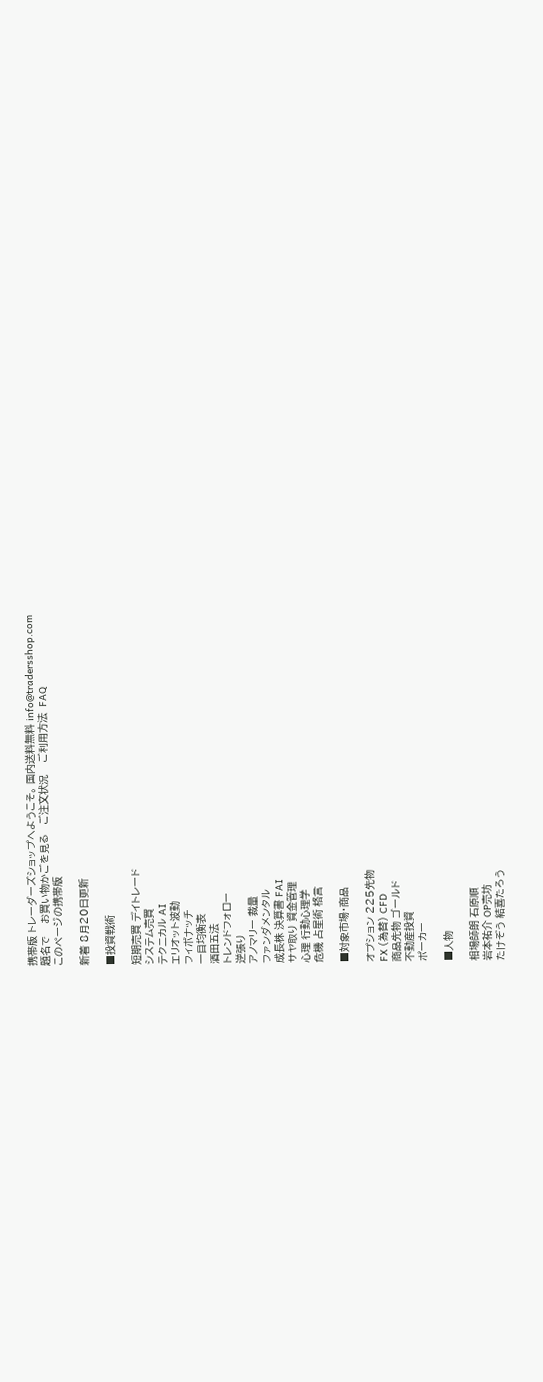携帯版 トレーダーズショップへようこそ。 国内送料無料 info@tradersshop.com
題名で    お買い物かごを見る   ご注文状況    ご利用方法  FAQ
このページの携帯版

新着 8月20日更新

■投資戦術

短期売買 デイトレード
システム売買
テクニカル AI
エリオット波動
フィボナッチ
一目均衡表
酒田五法
トレンドフォロー
逆張り
アノマリー 裁量
ファンダメンタル
成長株 決算書 FAI
サヤ取り 資金管理
心理 行動心理学
危機 占星術 格言

■対象市場・商品

オプション 225先物
FX (為替) CFD
商品先物 ゴールド
不動産投資
ポーカー

■人物

相場師朗 石原順
岩本祐介 OP売坊
たけぞう 結喜たろう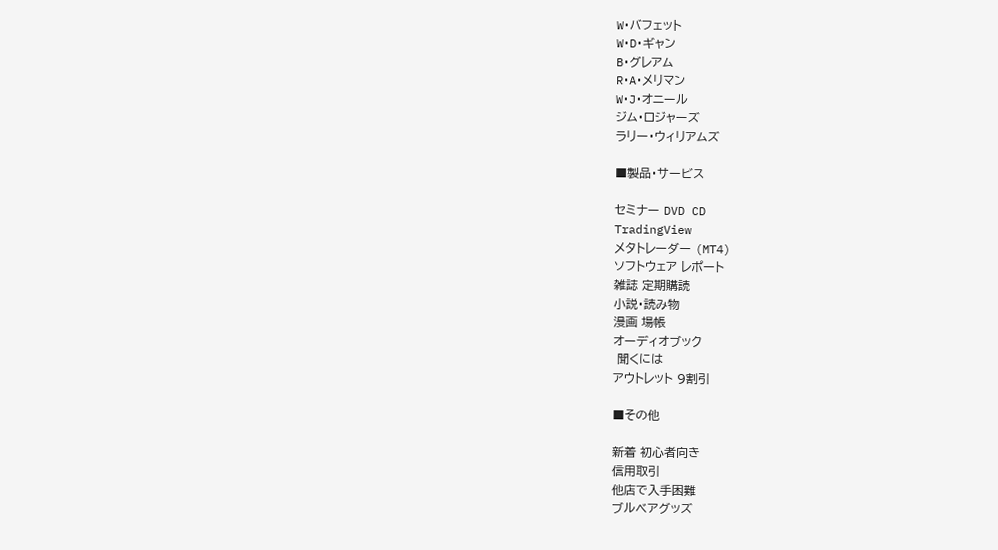W・バフェット
W・D・ギャン
B・グレアム
R・A・メリマン
W・J・オニール
ジム・ロジャーズ
ラリー・ウィリアムズ

■製品・サービス

セミナー DVD CD
TradingView
メタトレーダー (MT4)
ソフトウェア レポート
雑誌 定期購読
小説・読み物
漫画 場帳
オーディオブック
 聞くには
アウトレット 9割引

■その他

新着 初心者向き
信用取引
他店で入手困難
ブルベアグッズ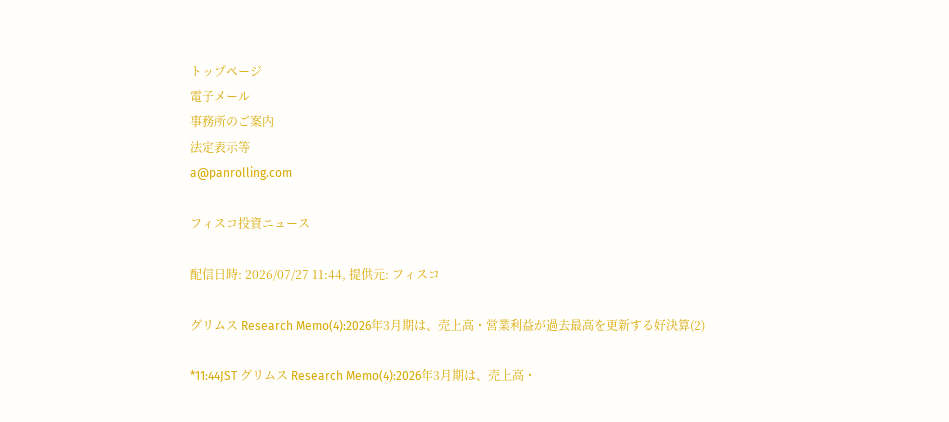トップページ
電子メール
事務所のご案内
法定表示等
a@panrolling.com

フィスコ投資ニュース

配信日時: 2026/07/27 11:44, 提供元: フィスコ

グリムス Research Memo(4):2026年3月期は、売上高・営業利益が過去最高を更新する好決算(2)

*11:44JST グリムス Research Memo(4):2026年3月期は、売上高・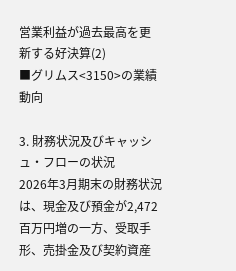営業利益が過去最高を更新する好決算(2)
■グリムス<3150>の業績動向

3. 財務状況及びキャッシュ・フローの状況
2026年3月期末の財務状況は、現金及び預金が2,472百万円増の一方、受取手形、売掛金及び契約資産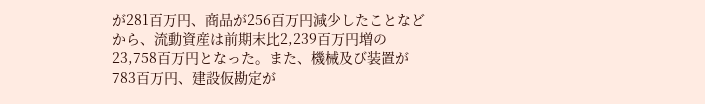が281百万円、商品が256百万円減少したことなどから、流動資産は前期末比2,239百万円増の23,758百万円となった。また、機械及び装置が783百万円、建設仮勘定が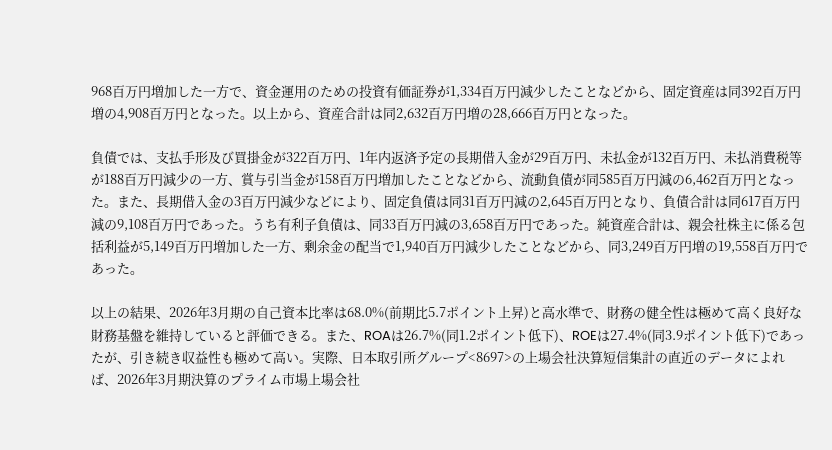968百万円増加した一方で、資金運用のための投資有価証券が1,334百万円減少したことなどから、固定資産は同392百万円増の4,908百万円となった。以上から、資産合計は同2,632百万円増の28,666百万円となった。

負債では、支払手形及び買掛金が322百万円、1年内返済予定の長期借入金が29百万円、未払金が132百万円、未払消費税等が188百万円減少の一方、賞与引当金が158百万円増加したことなどから、流動負債が同585百万円減の6,462百万円となった。また、長期借入金の3百万円減少などにより、固定負債は同31百万円減の2,645百万円となり、負債合計は同617百万円減の9,108百万円であった。うち有利子負債は、同33百万円減の3,658百万円であった。純資産合計は、親会社株主に係る包括利益が5,149百万円増加した一方、剰余金の配当で1,940百万円減少したことなどから、同3,249百万円増の19,558百万円であった。

以上の結果、2026年3月期の自己資本比率は68.0%(前期比5.7ポイント上昇)と高水準で、財務の健全性は極めて高く良好な財務基盤を維持していると評価できる。また、ROAは26.7%(同1.2ポイント低下)、ROEは27.4%(同3.9ポイント低下)であったが、引き続き収益性も極めて高い。実際、日本取引所グループ<8697>の上場会社決算短信集計の直近のデータによれば、2026年3月期決算のプライム市場上場会社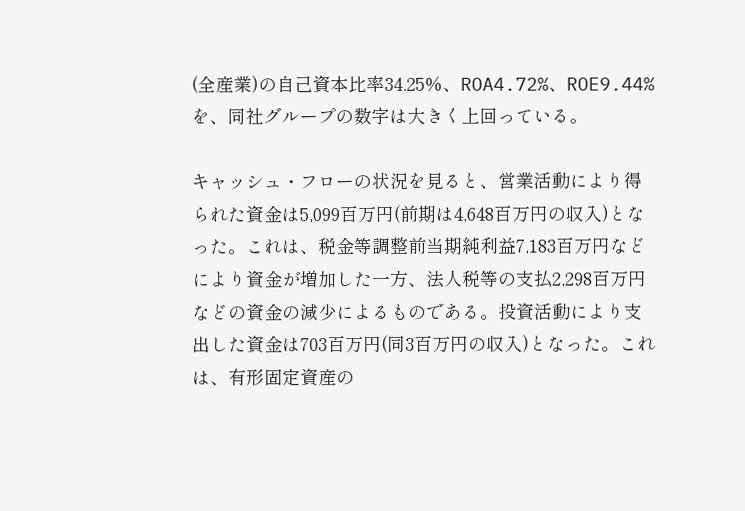(全産業)の自己資本比率34.25%、ROA4.72%、ROE9.44%を、同社グループの数字は大きく上回っている。

キャッシュ・フローの状況を見ると、営業活動により得られた資金は5,099百万円(前期は4,648百万円の収入)となった。これは、税金等調整前当期純利益7,183百万円などにより資金が増加した一方、法人税等の支払2,298百万円などの資金の減少によるものである。投資活動により支出した資金は703百万円(同3百万円の収入)となった。これは、有形固定資産の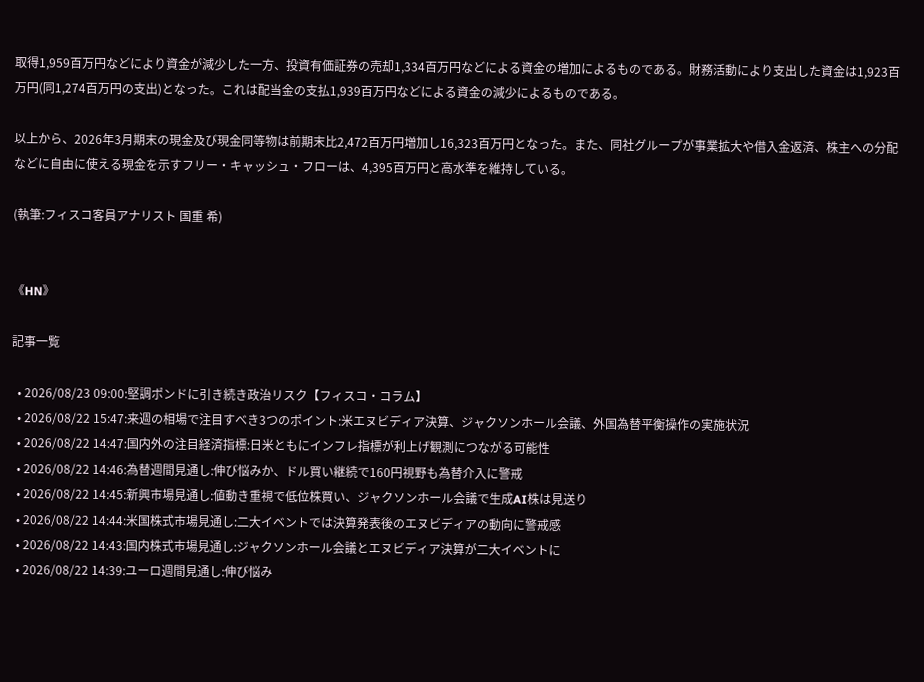取得1,959百万円などにより資金が減少した一方、投資有価証券の売却1,334百万円などによる資金の増加によるものである。財務活動により支出した資金は1,923百万円(同1,274百万円の支出)となった。これは配当金の支払1,939百万円などによる資金の減少によるものである。

以上から、2026年3月期末の現金及び現金同等物は前期末比2,472百万円増加し16,323百万円となった。また、同社グループが事業拡大や借入金返済、株主への分配などに自由に使える現金を示すフリー・キャッシュ・フローは、4,395百万円と高水準を維持している。

(執筆:フィスコ客員アナリスト 国重 希)


《HN》

記事一覧

  • 2026/08/23 09:00:堅調ポンドに引き続き政治リスク【フィスコ・コラム】
  • 2026/08/22 15:47:来週の相場で注目すべき3つのポイント:米エヌビディア決算、ジャクソンホール会議、外国為替平衡操作の実施状況
  • 2026/08/22 14:47:国内外の注目経済指標:日米ともにインフレ指標が利上げ観測につながる可能性
  • 2026/08/22 14:46:為替週間見通し:伸び悩みか、ドル買い継続で160円視野も為替介入に警戒
  • 2026/08/22 14:45:新興市場見通し:値動き重視で低位株買い、ジャクソンホール会議で生成AI株は見送り
  • 2026/08/22 14:44:米国株式市場見通し:二大イベントでは決算発表後のエヌビディアの動向に警戒感
  • 2026/08/22 14:43:国内株式市場見通し:ジャクソンホール会議とエヌビディア決算が二大イベントに
  • 2026/08/22 14:39:ユーロ週間見通し:伸び悩み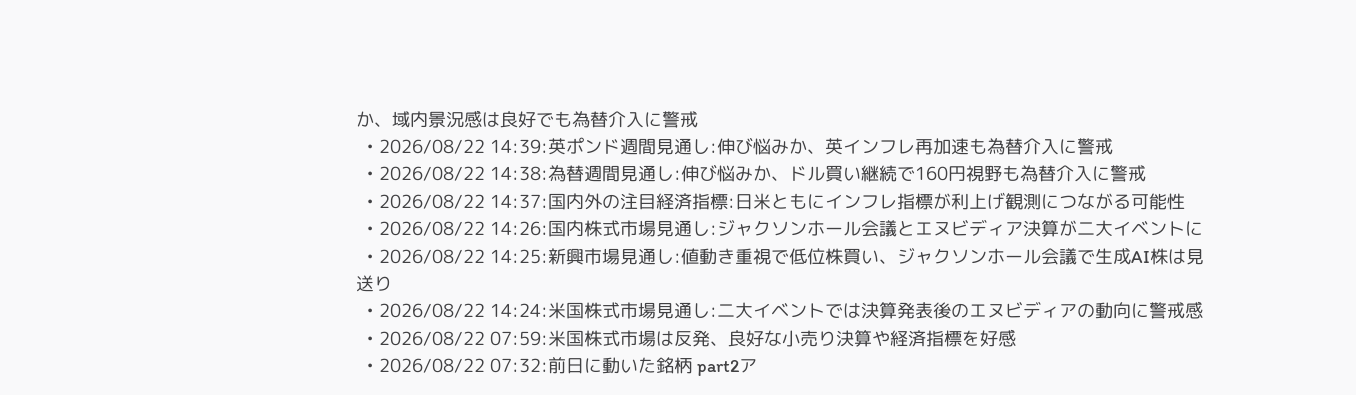か、域内景況感は良好でも為替介入に警戒
  • 2026/08/22 14:39:英ポンド週間見通し:伸び悩みか、英インフレ再加速も為替介入に警戒
  • 2026/08/22 14:38:為替週間見通し:伸び悩みか、ドル買い継続で160円視野も為替介入に警戒
  • 2026/08/22 14:37:国内外の注目経済指標:日米ともにインフレ指標が利上げ観測につながる可能性
  • 2026/08/22 14:26:国内株式市場見通し:ジャクソンホール会議とエヌビディア決算が二大イベントに
  • 2026/08/22 14:25:新興市場見通し:値動き重視で低位株買い、ジャクソンホール会議で生成AI株は見送り
  • 2026/08/22 14:24:米国株式市場見通し:二大イベントでは決算発表後のエヌビディアの動向に警戒感
  • 2026/08/22 07:59:米国株式市場は反発、良好な小売り決算や経済指標を好感
  • 2026/08/22 07:32:前日に動いた銘柄 part2ア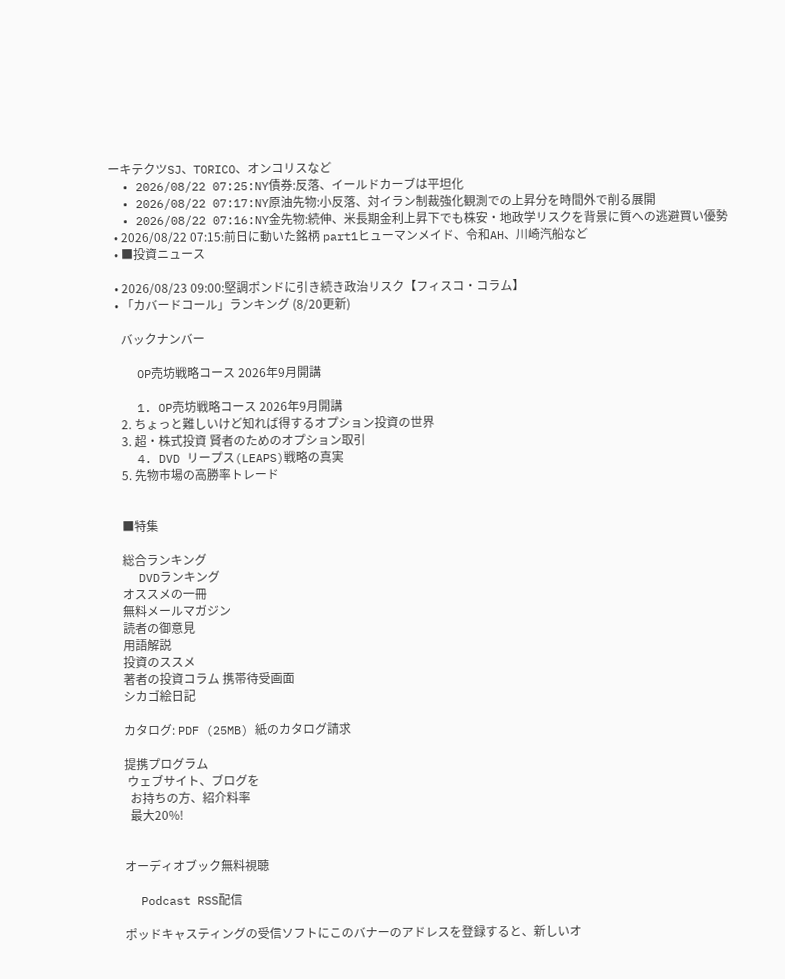ーキテクツSJ、TORICO、オンコリスなど
  • 2026/08/22 07:25:NY債券:反落、イールドカーブは平坦化
  • 2026/08/22 07:17:NY原油先物:小反落、対イラン制裁強化観測での上昇分を時間外で削る展開
  • 2026/08/22 07:16:NY金先物:続伸、米長期金利上昇下でも株安・地政学リスクを背景に質への逃避買い優勢
  • 2026/08/22 07:15:前日に動いた銘柄 part1ヒューマンメイド、令和AH、川崎汽船など
  • ■投資ニュース

  • 2026/08/23 09:00:堅調ポンドに引き続き政治リスク【フィスコ・コラム】
  • 「カバードコール」ランキング (8/20更新)

    バックナンバー

    OP売坊戦略コース 2026年9月開講

    1. OP売坊戦略コース 2026年9月開講
    2. ちょっと難しいけど知れば得するオプション投資の世界
    3. 超・株式投資 賢者のためのオプション取引
    4. DVD リープス(LEAPS)戦略の真実
    5. 先物市場の高勝率トレード


    ■特集

    総合ランキング
    DVDランキング
    オススメの一冊
    無料メールマガジン
    読者の御意見
    用語解説
    投資のススメ
    著者の投資コラム 携帯待受画面
    シカゴ絵日記

    カタログ: PDF (25MB) 紙のカタログ請求

    提携プログラム
     ウェブサイト、ブログを
      お持ちの方、紹介料率
      最大20%!


    オーディオブック無料視聴

    Podcast RSS配信

    ポッドキャスティングの受信ソフトにこのバナーのアドレスを登録すると、新しいオ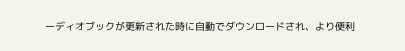ーディオブックが更新された時に自動でダウンロードされ、より便利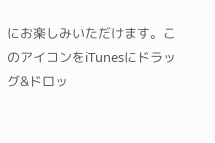にお楽しみいただけます。このアイコンをiTunesにドラッグ&ドロッ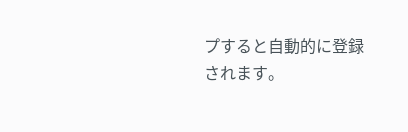プすると自動的に登録されます。